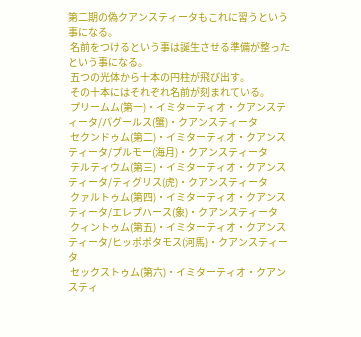第二期の偽クアンスティータもこれに習うという事になる。
 名前をつけるという事は誕生させる準備が整ったという事になる。
 五つの光体から十本の円柱が飛び出す。
 その十本にはそれぞれ名前が刻まれている。
 プリームム(第一)・イミターティオ・クアンスティータ/パグールス(蟹)・クアンスティータ
 セクンドゥム(第二)・イミターティオ・クアンスティータ/プルモー(海月)・クアンスティータ
 テルティウム(第三)・イミターティオ・クアンスティータ/ティグリス(虎)・クアンスティータ
 クァルトゥム(第四)・イミターティオ・クアンスティータ/エレプハース(象)・クアンスティータ
 クィントゥム(第五)・イミターティオ・クアンスティータ/ヒッポポタモス(河馬)・クアンスティータ
 セックストゥム(第六)・イミターティオ・クアンスティ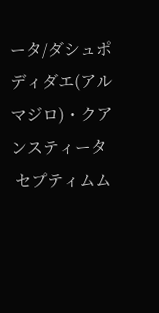ータ/ダシュポディダエ(アルマジロ)・クアンスティータ
 セプティムム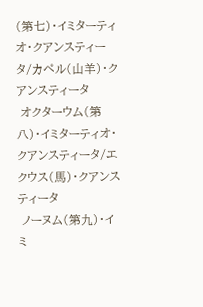(第七)・イミターティオ・クアンスティータ/カペル(山羊)・クアンスティータ
 オクターウム(第八)・イミターティオ・クアンスティータ/エクウス(馬)・クアンスティータ
 ノーヌム(第九)・イミ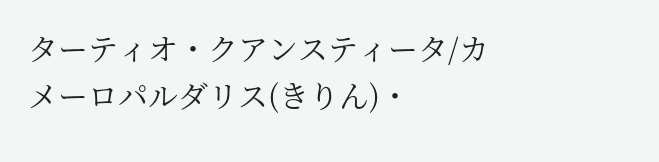ターティオ・クアンスティータ/カメーロパルダリス(きりん)・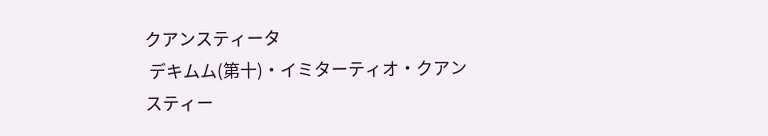クアンスティータ
 デキムム(第十)・イミターティオ・クアンスティー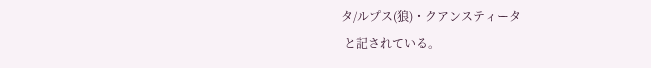タ/ルプス(狼)・クアンスティータ
 と記されている。